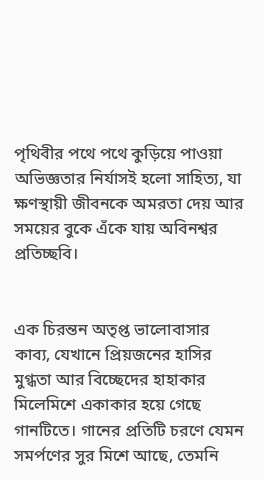পৃথিবীর পথে পথে কুড়িয়ে পাওয়া অভিজ্ঞতার নির্যাসই হলো সাহিত্য, যা ক্ষণস্থায়ী জীবনকে অমরতা দেয় আর সময়ের বুকে এঁকে যায় অবিনশ্বর প্রতিচ্ছবি।


এক চিরন্তন অতৃপ্ত ভালোবাসার কাব্য, যেখানে প্রিয়জনের হাসির মুগ্ধতা আর বিচ্ছেদের হাহাকার মিলেমিশে একাকার হয়ে গেছে গানটিতে। গানের প্রতিটি চরণে যেমন সমর্পণের সুর মিশে আছে, তেমনি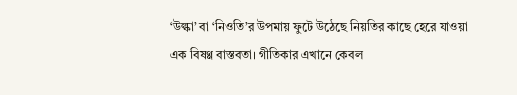‘উল্কা’ বা ‘নিওতি’র উপমায় ফুটে উঠেছে নিয়তির কাছে হেরে যাওয়া এক বিষণ্ণ বাস্তবতা। গীতিকার এখানে কেবল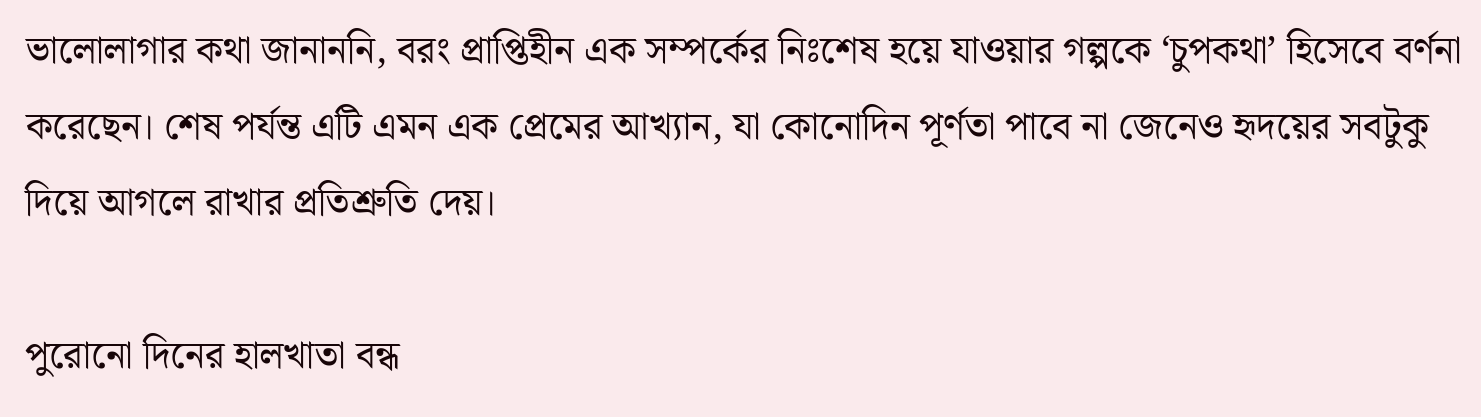ভালোলাগার কথা জানাননি, বরং প্রাপ্তিহীন এক সম্পর্কের নিঃশেষ হয়ে যাওয়ার গল্পকে ‘চুপকথা’ হিসেবে বর্ণনা করেছেন। শেষ পর্যন্ত এটি এমন এক প্রেমের আখ্যান, যা কোনোদিন পূর্ণতা পাবে না জেনেও হৃদয়ের সবটুকু দিয়ে আগলে রাখার প্রতিশ্রুতি দেয়।

পুরোনো দিনের হালখাতা বন্ধ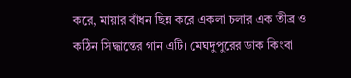করে, মায়ার বাঁধন ছিন্ন করে একলা চলার এক তীব্র ও কঠিন সিদ্ধান্তের গান এটি। মেঘদুপুরের ডাক কিংবা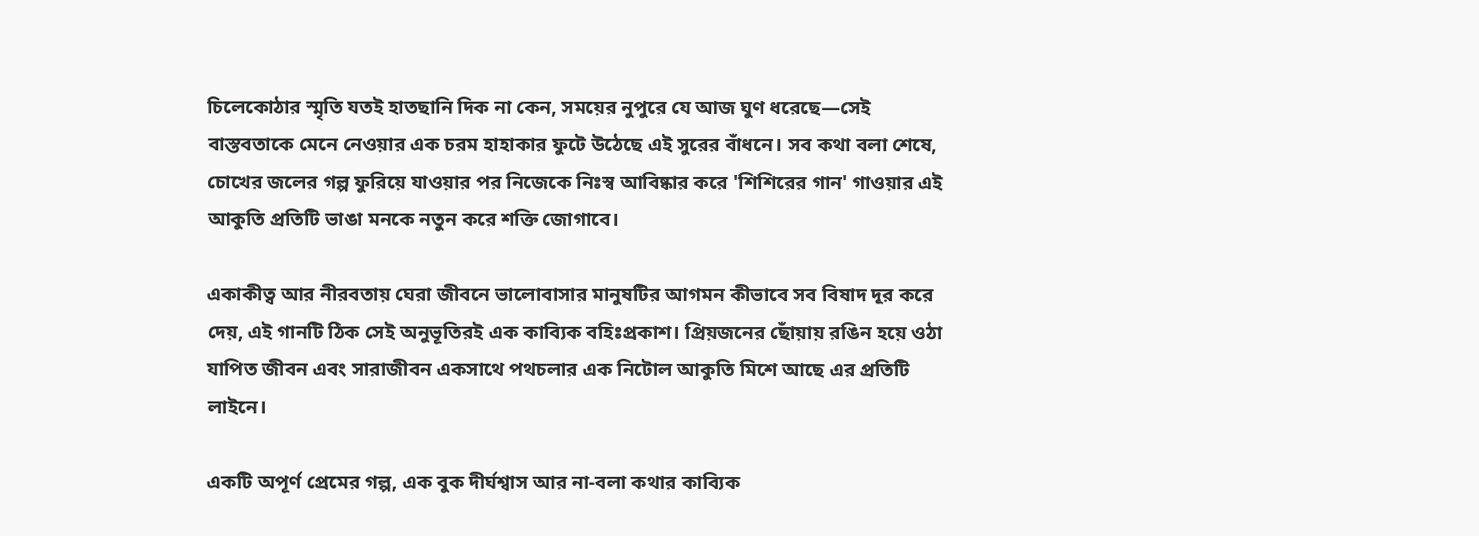চিলেকোঠার স্মৃতি যতই হাতছানি দিক না কেন, সময়ের নুপুরে যে আজ ঘুণ ধরেছে—সেই বাস্তবতাকে মেনে নেওয়ার এক চরম হাহাকার ফুটে উঠেছে এই সুরের বাঁধনে। সব কথা বলা শেষে, চোখের জলের গল্প ফুরিয়ে যাওয়ার পর নিজেকে নিঃস্ব আবিষ্কার করে 'শিশিরের গান' গাওয়ার এই আকুতি প্রতিটি ভাঙা মনকে নতুন করে শক্তি জোগাবে।

একাকীত্ব আর নীরবতায় ঘেরা জীবনে ভালোবাসার মানুষটির আগমন কীভাবে সব বিষাদ দূর করে দেয়, এই গানটি ঠিক সেই অনুভূতিরই এক কাব্যিক বহিঃপ্রকাশ। প্রিয়জনের ছোঁয়ায় রঙিন হয়ে ওঠা যাপিত জীবন এবং সারাজীবন একসাথে পথচলার এক নিটোল আকুতি মিশে আছে এর প্রতিটি লাইনে।

একটি অপূর্ণ প্রেমের গল্প, এক বুক দীর্ঘশ্বাস আর না-বলা কথার কাব্যিক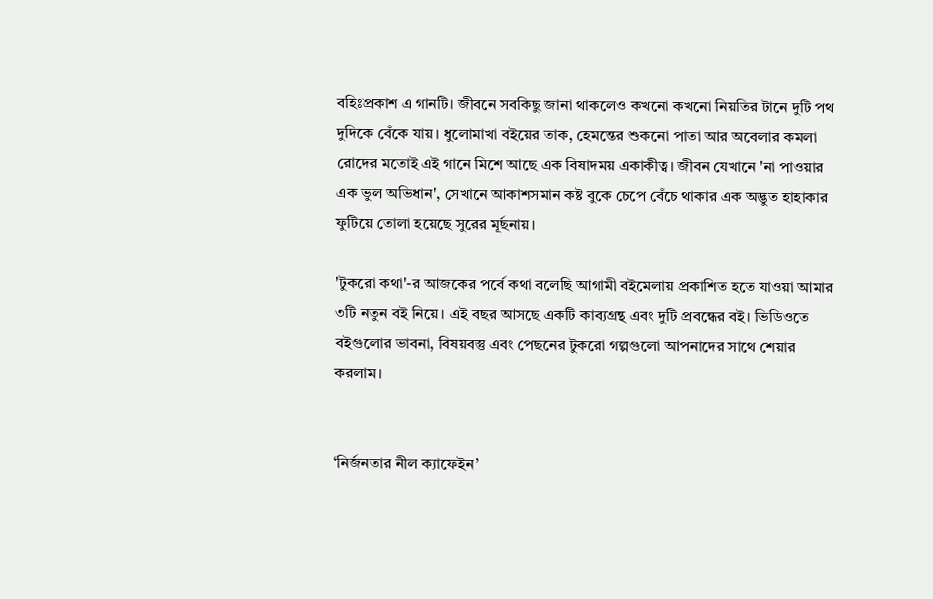বহিঃপ্রকাশ এ গানটি। জীবনে সবকিছু জানা থাকলেও কখনো কখনো নিয়তির টানে দুটি পথ দুদিকে বেঁকে যায়। ধুলোমাখা বইয়ের তাক, হেমন্তের শুকনো পাতা আর অবেলার কমলা রোদের মতোই এই গানে মিশে আছে এক বিষাদময় একাকীত্ব। জীবন যেখানে 'না পাওয়ার এক ভুল অভিধান', সেখানে আকাশসমান কষ্ট বুকে চেপে বেঁচে থাকার এক অদ্ভুত হাহাকার ফুটিয়ে তোলা হয়েছে সুরের মূর্ছনায়।

'টুকরো কথা'-র আজকের পর্বে কথা বলেছি আগামী বইমেলায় প্রকাশিত হতে যাওয়া আমার ৩টি নতুন বই নিয়ে। এই বছর আসছে একটি কাব্যগ্রন্থ এবং দুটি প্রবন্ধের বই। ভিডিওতে বইগুলোর ভাবনা, বিষয়বস্তু এবং পেছনের টুকরো গল্পগুলো আপনাদের সাথে শেয়ার করলাম।


‘নির্জনতার নীল ক্যাফেইন’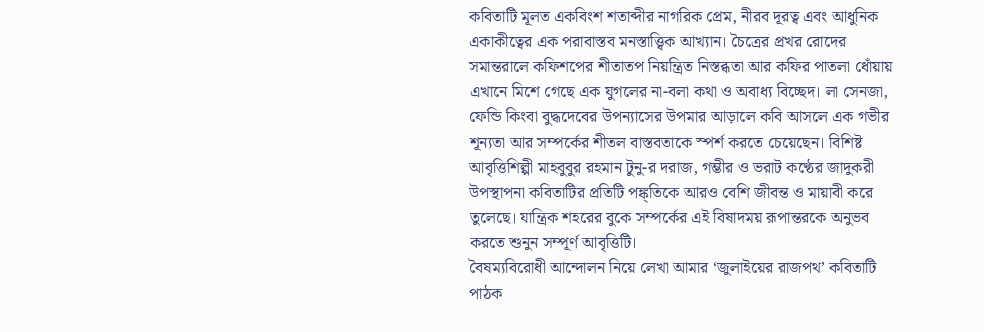কবিতাটি মূলত একবিংশ শতাব্দীর নাগরিক প্রেম, নীরব দূরত্ব এবং আধুনিক একাকীত্বের এক পরাবাস্তব মনস্তাত্ত্বিক আখ্যান। চৈত্রের প্রখর রোদের সমান্তরালে কফিশপের শীতাতপ নিয়ন্ত্রিত নিস্তব্ধতা আর কফির পাতলা ধোঁয়ায় এখানে মিশে গেছে এক যুগলের না-বলা কথা ও অবাধ্য বিচ্ছেদ। লা সেনজা, ফেন্ডি কিংবা বুদ্ধদেবের উপন্যাসের উপমার আড়ালে কবি আসলে এক গভীর শূন্যতা আর সম্পর্কের শীতল বাস্তবতাকে স্পর্শ করতে চেয়েছেন। বিশিষ্ট আবৃত্তিশিল্পী মাহবুবুর রহমান টুনু-র দরাজ, গম্ভীর ও ভরাট কণ্ঠের জাদুকরী উপস্থাপনা কবিতাটির প্রতিটি পঙ্ক্তিকে আরও বেশি জীবন্ত ও মায়াবী করে তুলেছে। যান্ত্রিক শহরের বুকে সম্পর্কের এই বিষাদময় রূপান্তরকে অনুভব করতে শুনুন সম্পূর্ণ আবৃত্তিটি।
বৈষম্যবিরোধী আন্দোলন নিয়ে লেখা আমার ‘জুলাইয়ের রাজপথ’ কবিতাটি পাঠক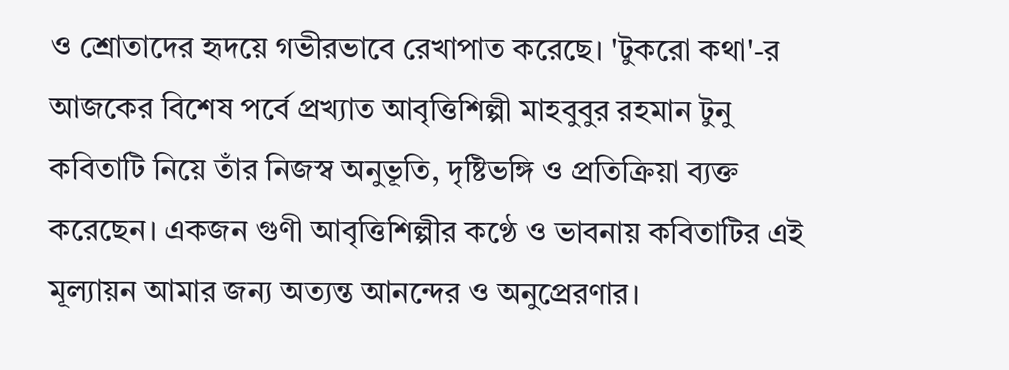ও শ্রোতাদের হৃদয়ে গভীরভাবে রেখাপাত করেছে। 'টুকরো কথা'-র আজকের বিশেষ পর্বে প্রখ্যাত আবৃত্তিশিল্পী মাহবুবুর রহমান টুনু কবিতাটি নিয়ে তাঁর নিজস্ব অনুভূতি, দৃষ্টিভঙ্গি ও প্রতিক্রিয়া ব্যক্ত করেছেন। একজন গুণী আবৃত্তিশিল্পীর কণ্ঠে ও ভাবনায় কবিতাটির এই মূল্যায়ন আমার জন্য অত্যন্ত আনন্দের ও অনুপ্রেরণার।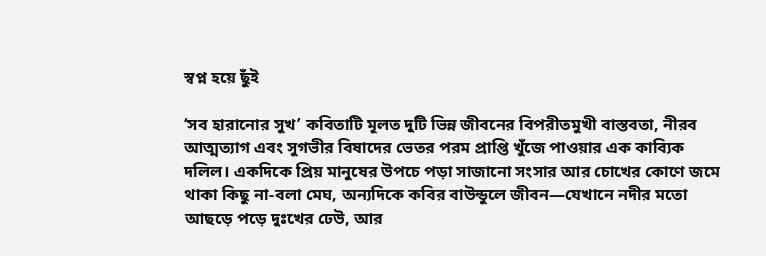স্বপ্ন হয়ে ছুঁই

‘সব হারানোর সুখ’ কবিতাটি মূলত দুটি ভিন্ন জীবনের বিপরীতমুখী বাস্তবতা, নীরব আত্মত্যাগ এবং সুগভীর বিষাদের ভেতর পরম প্রাপ্তি খুঁজে পাওয়ার এক কাব্যিক দলিল। একদিকে প্রিয় মানুষের উপচে পড়া সাজানো সংসার আর চোখের কোণে জমে থাকা কিছু না-বলা মেঘ, অন্যদিকে কবির বাউন্ডুলে জীবন—যেখানে নদীর মতো আছড়ে পড়ে দুঃখের ঢেউ, আর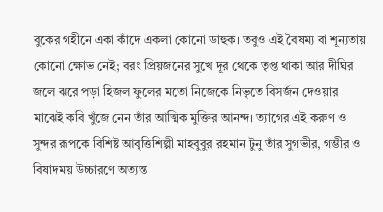বুকের গহীনে একা কাঁদে একলা কোনো ডাহুক। তবুও এই বৈষম্য বা শূন্যতায় কোনো ক্ষোভ নেই; বরং প্রিয়জনের সুখে দূর থেকে তৃপ্ত থাকা আর দীঘির জলে ঝরে পড়া হিজল ফুলের মতো নিজেকে নিভৃতে বিসর্জন দেওয়ার মাঝেই কবি খুঁজে নেন তাঁর আত্মিক মুক্তির আনন্দ। ত্যাগের এই করুণ ও সুন্দর রূপকে বিশিষ্ট আবৃত্তিশিল্পী মাহবুবুর রহমান টুনু তাঁর সুগভীর, গম্ভীর ও বিষাদময় উচ্চারণে অত্যন্ত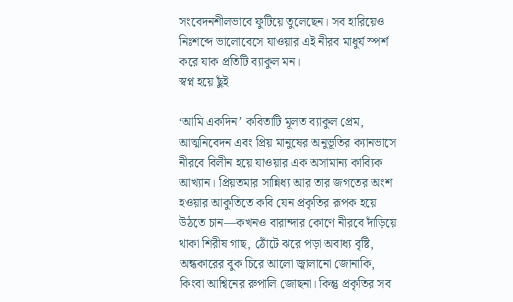সংবেদনশীলভাবে ফুটিয়ে তুলেছেন। সব হারিয়েও নিঃশব্দে ভালোবেসে যাওয়ার এই নীরব মাধুর্য স্পর্শ করে যাক প্রতিটি ব্যাকুল মন।
স্বপ্ন হয়ে ছুঁই

‘আমি একদিন’ কবিতাটি মূলত ব্যাকুল প্রেম, আত্মনিবেদন এবং প্রিয় মানুষের অনুভূতির ক্যানভাসে নীরবে বিলীন হয়ে যাওয়ার এক অসামান্য কাব্যিক আখ্যান। প্রিয়তমার সান্নিধ্য আর তার জগতের অংশ হওয়ার আকুতিতে কবি যেন প্রকৃতির রূপক হয়ে উঠতে চান—কখনও বারান্দার কোণে নীরবে দাঁড়িয়ে থাকা শিরীষ গাছ, ঠোঁটে ঝরে পড়া অবাধ্য বৃষ্টি, অন্ধকারের বুক চিরে আলো জ্বালানো জোনাকি, কিংবা আশ্বিনের রুপালি জোছনা। কিন্তু প্রকৃতির সব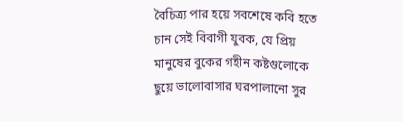বৈচিত্র্য পার হয়ে সবশেষে কবি হতে চান সেই বিবাগী যুবক, যে প্রিয় মানুষের বুকের গহীন কষ্টগুলোকে ছুয়ে ভালোবাসার ঘরপালানো সুর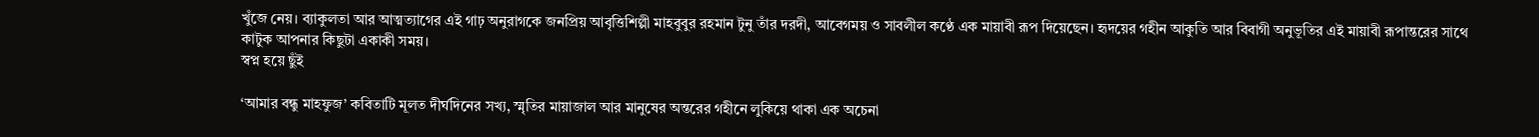খুঁজে নেয়। ব্যাকুলতা আর আত্মত্যাগের এই গাঢ় অনুরাগকে জনপ্রিয় আবৃত্তিশিল্পী মাহবুবুর রহমান টুনু তাঁর দরদী, আবেগময় ও সাবলীল কণ্ঠে এক মায়াবী রূপ দিয়েছেন। হৃদয়ের গহীন আকুতি আর বিবাগী অনুভূতির এই মায়াবী রূপান্তরের সাথে কাটুক আপনার কিছুটা একাকী সময়।
স্বপ্ন হয়ে ছুঁই

‘আমার বন্ধু মাহফুজ’ কবিতাটি মূলত দীর্ঘদিনের সখ্য, স্মৃতির মায়াজাল আর মানুষের অন্তরের গহীনে লুকিয়ে থাকা এক অচেনা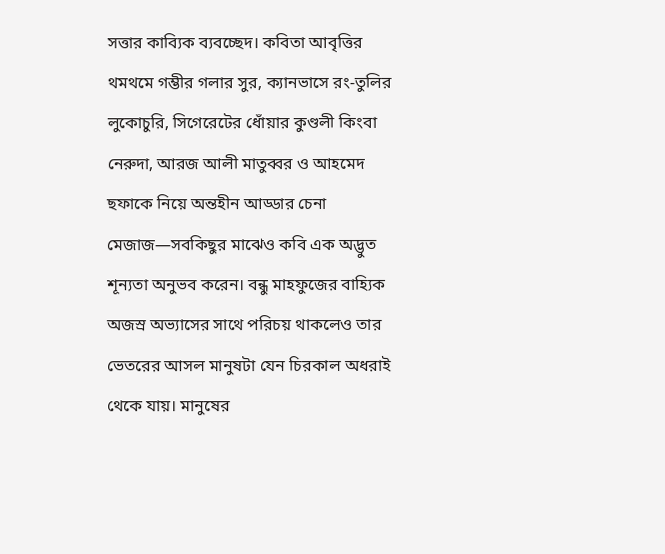সত্তার কাব্যিক ব্যবচ্ছেদ। কবিতা আবৃত্তির থমথমে গম্ভীর গলার সুর, ক্যানভাসে রং-তুলির লুকোচুরি, সিগেরেটের ধোঁয়ার কুণ্ডলী কিংবা নেরুদা, আরজ আলী মাতুব্বর ও আহমেদ ছফাকে নিয়ে অন্তহীন আড্ডার চেনা মেজাজ—সবকিছুর মাঝেও কবি এক অদ্ভুত শূন্যতা অনুভব করেন। বন্ধু মাহফুজের বাহ্যিক অজস্র অভ্যাসের সাথে পরিচয় থাকলেও তার ভেতরের আসল মানুষটা যেন চিরকাল অধরাই থেকে যায়। মানুষের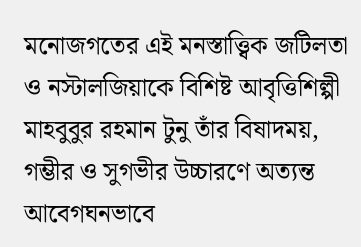মনোজগতের এই মনস্তাত্ত্বিক জটিলতা ও নস্টালজিয়াকে বিশিষ্ট আবৃত্তিশিল্পী মাহবুবুর রহমান টুনু তাঁর বিষাদময়, গম্ভীর ও সুগভীর উচ্চারণে অত্যন্ত আবেগঘনভাবে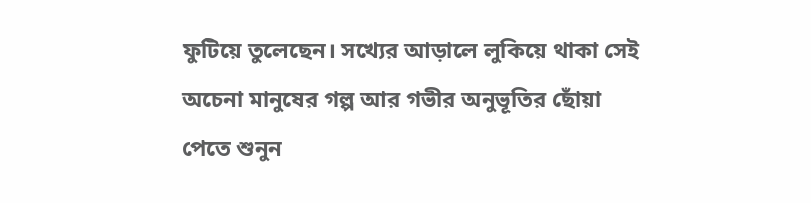ফুটিয়ে তুলেছেন। সখ্যের আড়ালে লুকিয়ে থাকা সেই অচেনা মানুষের গল্প আর গভীর অনুভূতির ছোঁয়া পেতে শুনুন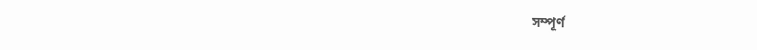সম্পূর্ণ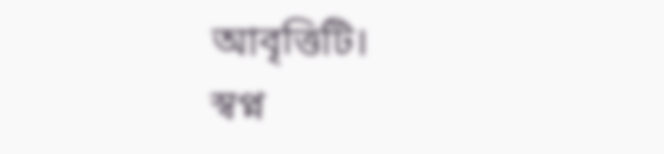আবৃত্তিটি।
স্বপ্ন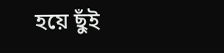হয়ে ছুঁই